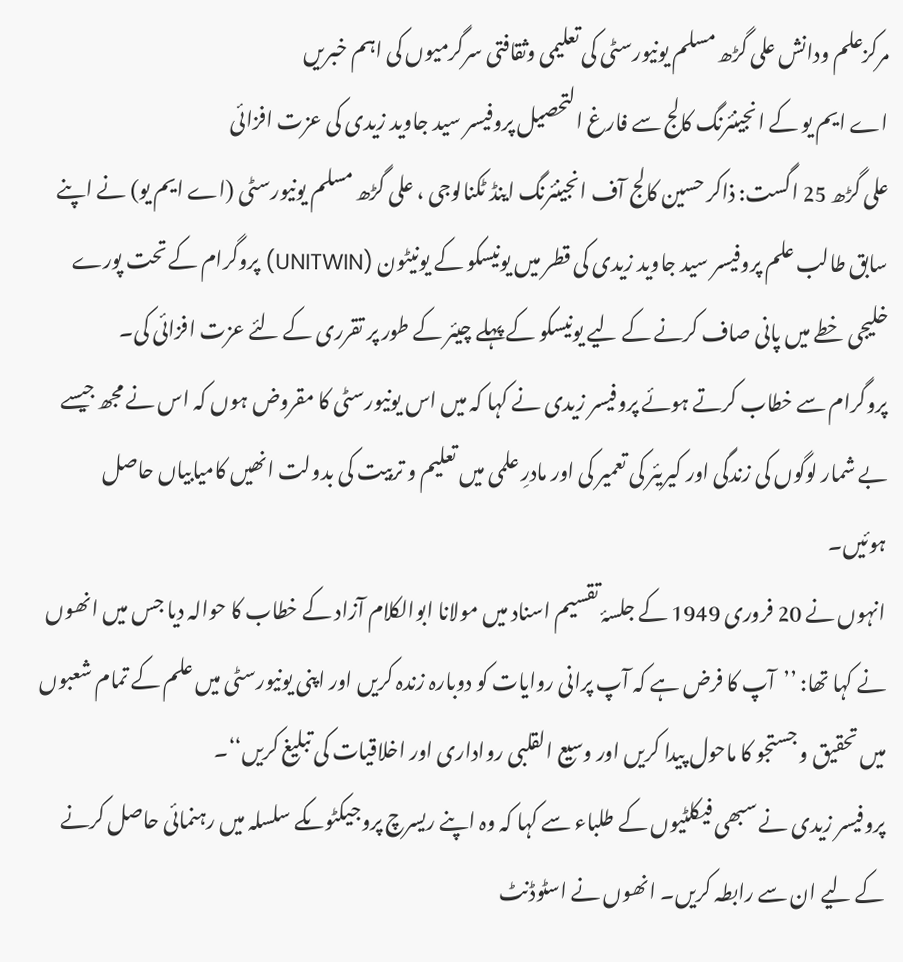مرکزعلم ودانش علی گڑھ مسلم یونیورسٹی کی تعلیمی وثقافتی سرگرمیوں کی اہم خبریں
اے ایم یو کے انجینئرنگ کالج سے فارغ التحصیل پروفیسر سید جاوید زیدی کی عزت افزائی
علی گڑھ 25 اگست: ذاکر حسین کالج آف انجینئرنگ اینڈ ٹکنالوجی ، علی گڑھ مسلم یونیورسٹی (اے ایم یو) نے اپنے سابق طالب علم پروفیسر سید جاوید زیدی کی قطر میں یونیسکو کے یونیٹون (UNITWIN) پروگرام کے تحت پورے خلیجی خطے میں پانی صاف کرنے کے لیے یونیسکو کے پہلے چیئر کے طور پر تقرری کے لئے عزت افزائی کی۔
پروگرام سے خطاب کرتے ہوئے پروفیسر زیدی نے کہا کہ میں اس یونیورسٹی کا مقروض ہوں کہ اس نے مجھ جیسے بے شمار لوگوں کی زندگی اور کیریئر کی تعمیر کی اور مادرِ علمی میں تعلیم و تربیت کی بدولت انھیں کامیابیاں حاصل ہوئیں۔
انہوں نے 20 فروری 1949 کے جلسۂ تقسیم اسناد میں مولانا ابوالکلام آزاد کے خطاب کا حوالہ دیا جس میں انھوں نے کہا تھا: ’’آپ کا فرض ہے کہ آپ پرانی روایات کو دوبارہ زندہ کریں اور اپنی یونیورسٹی میں علم کے تمام شعبوں میں تحقیق و جستجو کا ماحول پیدا کریں اور وسیع القلبی رواداری اور اخلاقیات کی تبلیغ کریں‘‘۔
پروفیسر زیدی نے سبھی فیکلٹیوں کے طلباء سے کہا کہ وہ اپنے ریسرچ پروجیکٹوںکے سلسلہ میں رہنمائی حاصل کرنے کے لیے ان سے رابطہ کریں۔ انھوں نے اسٹوڈنٹ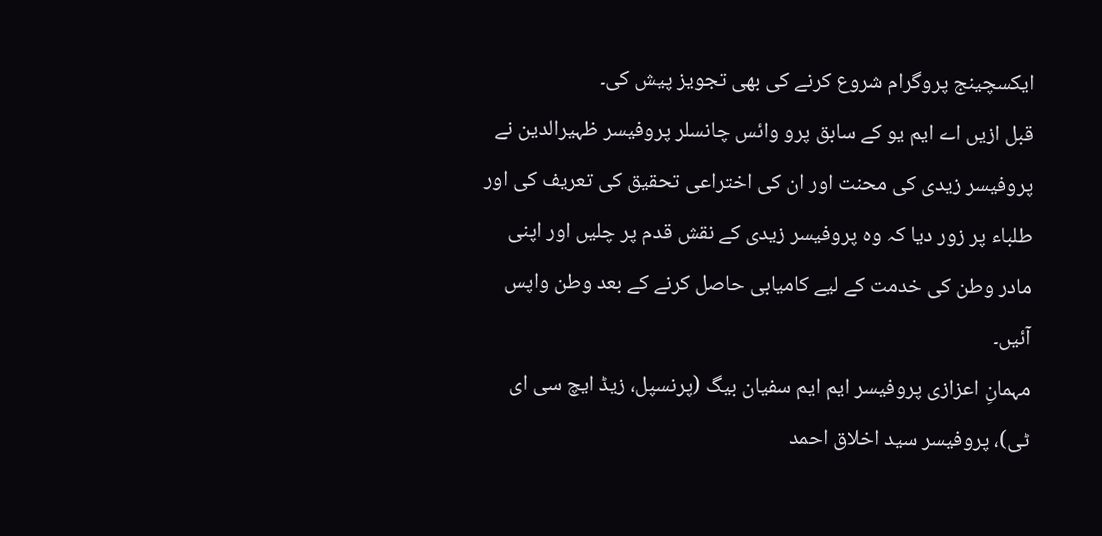ایکسچینج پروگرام شروع کرنے کی بھی تجویز پیش کی۔
قبل ازیں اے ایم یو کے سابق پرو وائس چانسلر پروفیسر ظہیرالدین نے پروفیسر زیدی کی محنت اور ان کی اختراعی تحقیق کی تعریف کی اور طلباء پر زور دیا کہ وہ پروفیسر زیدی کے نقش قدم پر چلیں اور اپنی مادر وطن کی خدمت کے لیے کامیابی حاصل کرنے کے بعد وطن واپس آئیں۔
مہمانِ اعزازی پروفیسر ایم ایم سفیان بیگ (پرنسپل، زیڈ ایچ سی ای ٹی)، پروفیسر سید اخلاق احمد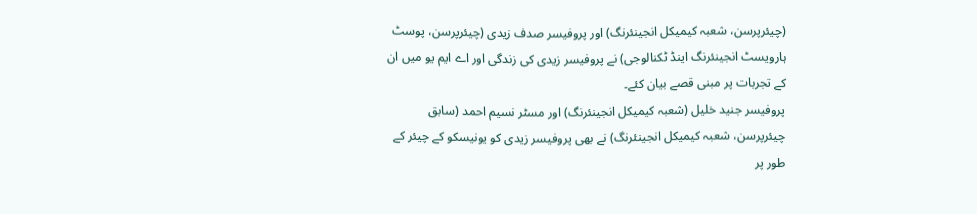(چیئرپرسن، شعبہ کیمیکل انجینئرنگ) اور پروفیسر صدف زیدی (چیئرپرسن، پوسٹ ہارویسٹ انجینئرنگ اینڈ ٹکنالوجی) نے پروفیسر زیدی کی زندگی اور اے ایم یو میں ان کے تجربات پر مبنی قصے بیان کئے۔
پروفیسر جنید خلیل (شعبہ کیمیکل انجینئرنگ) اور مسٹر نسیم احمد (سابق چیئرپرسن، شعبہ کیمیکل انجینئرنگ) نے بھی پروفیسر زیدی کو یونیسکو کے چیئر کے طور پر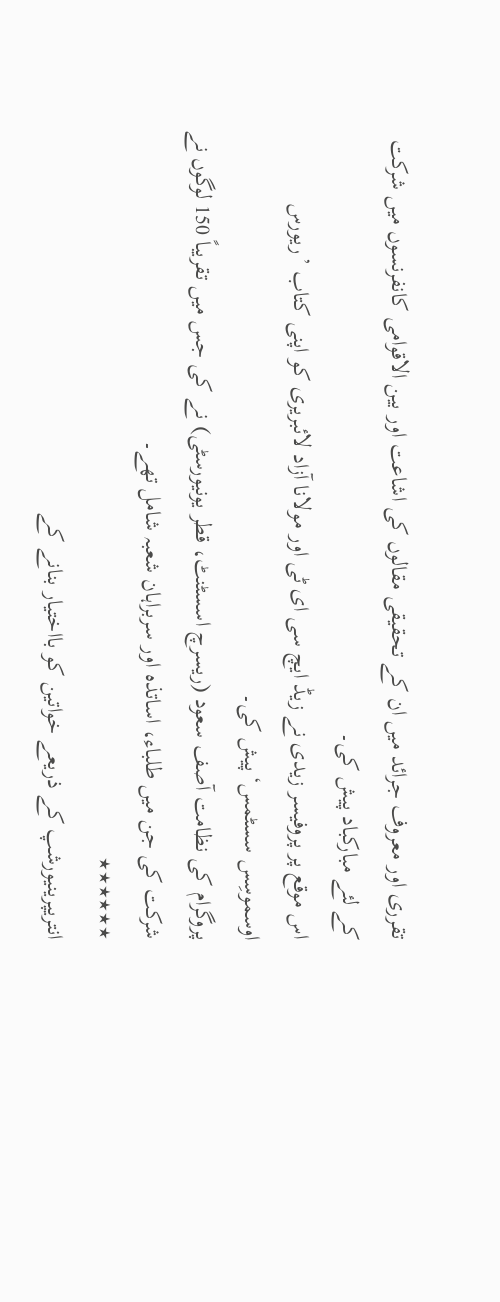تقرری اور معروف جرائد میں ان کے تحقیقی مقالوں کی اشاعت اور بین الاقوامی کانفرنسوں میں شرکت کے لئے مبارکباد پیش کی۔
اس موقع پر پروفیسر زیدی نے زیڈ ایچ سی ای ٹی اور مولانا آزاد لائبریری کو اپنی کتاب ’ریورس اوسموسِس سسٹمس‘ پیش کی۔
پروگرام کی نظامت آصف سعود (ریسرچ اسسٹنٹ، قطر یونیورسٹی) نے کی جس میں تقریباً 150 لوگوں نے شرکت کی جن میں طلباء، اساتذہ اور سربراہان شعبہ شامل تھے۔
٭٭٭٭٭٭
انتریپرینیورشپ کے ذریعے خواتین کو بااختیار بنانے کے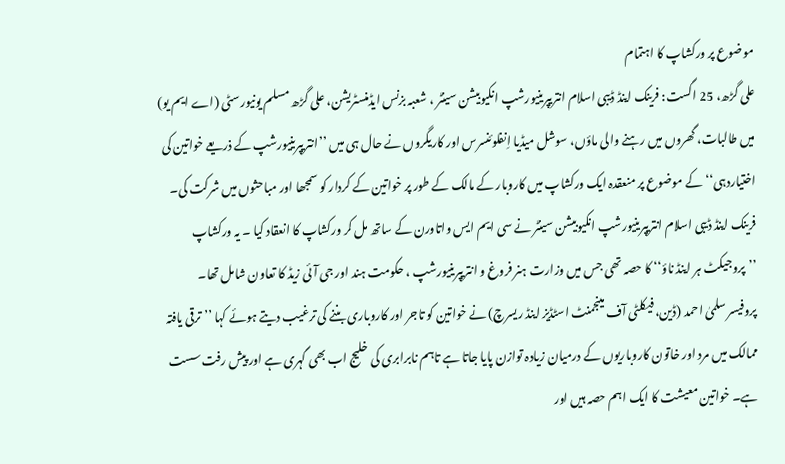موضوع پر ورکشاپ کا اہتمام
علی گڑھ، 25 اگست: فرینک اینڈ ڈیبی اسلام انتریپرینیورشپ انکیوبیشن سینٹر ، شعبہ بزنس ایڈمنسٹریشن، علی گڑھ مسلم یونیورسٹی (اے ایم یو) میں طالبات، گھروں میں رہنے والی ماؤں، سوشل میڈیا اِنفلوئنسرس اور کاریگروں نے حال ہی میں ’’انتریپرینیورشپ کے ذریعے خواتین کی اختیاردہی‘‘ کے موضوع پر منعقدہ ایک ورکشاپ میں کاروبار کے مالک کے طور پر خواتین کے کردار کو سمجھا اور مباحثوں میں شرکت کی۔
فرینک اینڈ ڈیبی اسلام انتریپرینیورشپ انکیوبیشن سینٹر نے سی ایم ایس واتاورن کے ساتھ مل کر ورکشاپ کا انعقاد کیا ۔ یہ ورکشاپ ’’پروجیکٹ ہر اینڈ ناؤ‘‘ کا حصہ تھی جس میں وزارت ہنر فروغ و انتریپرینیورشپ ، حکومت ہند اور جی آئی زیڈ کا تعاون شامل تھا۔
پروفیسر سلمیٰ احمد (ڈین، فیکلٹی آف مینجمنٹ اسٹڈیز اینڈ ریسرچ) نے خواتین کو تاجر اور کاروباری بننے کی ترغیب دیتے ہوئے کہا ’’ ترقی یافتہ ممالک میں مرد اور خاتون کاروباریوں کے درمیان زیادہ توازن پایا جاتا ہے تاہم نابرابری کی خلیج اب بھی گہری ہے اور پیش رفت سست ہے۔ خواتین معیشت کا ایک اہم حصہ ہیں اور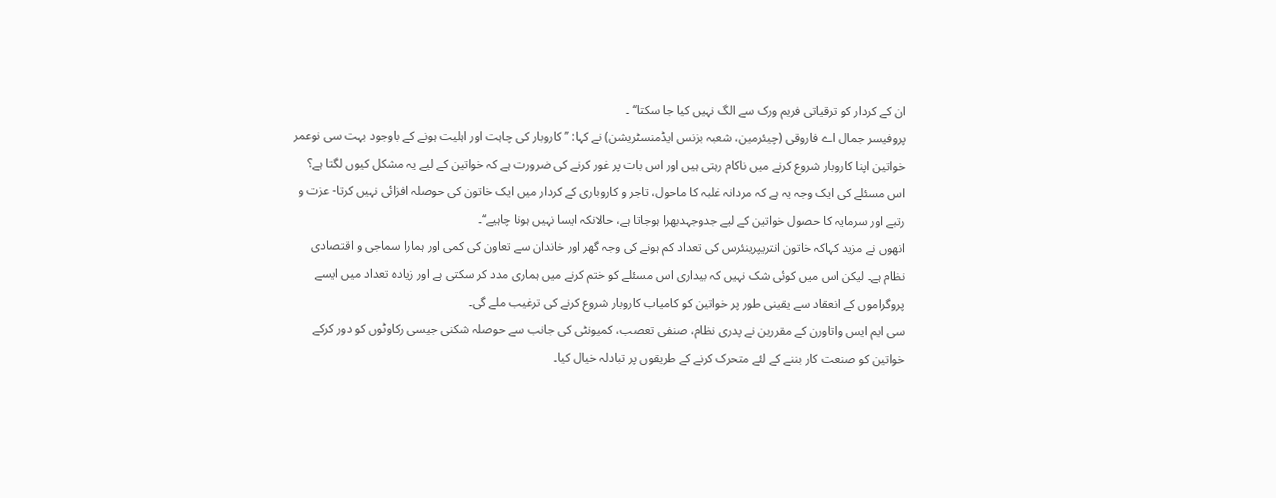ان کے کردار کو ترقیاتی فریم ورک سے الگ نہیں کیا جا سکتا‘‘ ۔
پروفیسر جمال اے فاروقی (چیئرمین، شعبہ بزنس ایڈمنسٹریشن) نے کہا: ’’کاروبار کی چاہت اور اہلیت ہونے کے باوجود بہت سی نوعمر خواتین اپنا کاروبار شروع کرنے میں ناکام رہتی ہیں اور اس بات پر غور کرنے کی ضرورت ہے کہ خواتین کے لیے یہ مشکل کیوں لگتا ہے؟ اس مسئلے کی ایک وجہ یہ ہے کہ مردانہ غلبہ کا ماحول، تاجر و کاروباری کے کردار میں ایک خاتون کی حوصلہ افزائی نہیں کرتا- عزت و رتبے اور سرمایہ کا حصول خواتین کے لیے جدوجہدبھرا ہوجاتا ہے، حالانکہ ایسا نہیں ہونا چاہیے‘‘۔
انھوں نے مزید کہاکہ خاتون انتریپرینئرس کی تعداد کم ہونے کی وجہ گھر اور خاندان سے تعاون کی کمی اور ہمارا سماجی و اقتصادی نظام ہے۔ لیکن اس میں کوئی شک نہیں کہ بیداری اس مسئلے کو ختم کرنے میں ہماری مدد کر سکتی ہے اور زیادہ تعداد میں ایسے پروگراموں کے انعقاد سے یقینی طور پر خواتین کو کامیاب کاروبار شروع کرنے کی ترغیب ملے گی۔
سی ایم ایس واتاورن کے مقررین نے پدری نظام، صنفی تعصب، کمیونٹی کی جانب سے حوصلہ شکنی جیسی رکاوٹوں کو دور کرکے خواتین کو صنعت کار بننے کے لئے متحرک کرنے کے طریقوں پر تبادلہ خیال کیا۔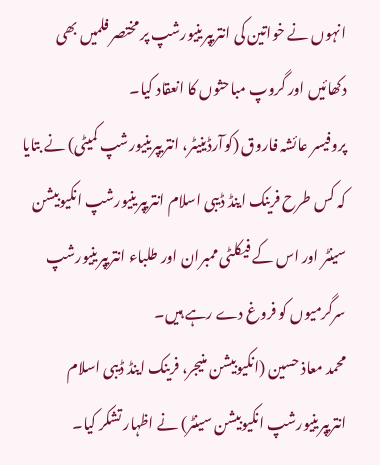انہوں نے خواتین کی انتریپرینیورشپ پر مختصر فلمیں بھی دکھائیں اور گروپ مباحثوں کا انعقاد کیا۔
پروفیسر عائشہ فاروق (کوآرڈینیٹر، انتریپرینیورشپ کمیٹی) نے بتایا کہ کس طرح فرینک اینڈ ڈیبی اسلام انتریپرینیورشپ انکیوبیشن سینٹر اور اس کے فیکلٹی ممبران اور طلباء انتریپرینیورشپ سرگرمیوں کو فروغ دے رہے ہیں۔
محمد معاذ حسین (انکیوبیشن منیجر، فرینک اینڈ ڈیبی اسلام انتریپرینیورشپ انکیوبیشن سینٹر) نے اظہار تشکر کیا۔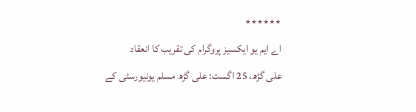٭٭٭٭٭٭
اے ایم یو ایکسیز پروگرام کی تقریب کا انعقاد
علی گڑھ، 25 اگست: علی گڑھ مسلم یونیورسٹی کے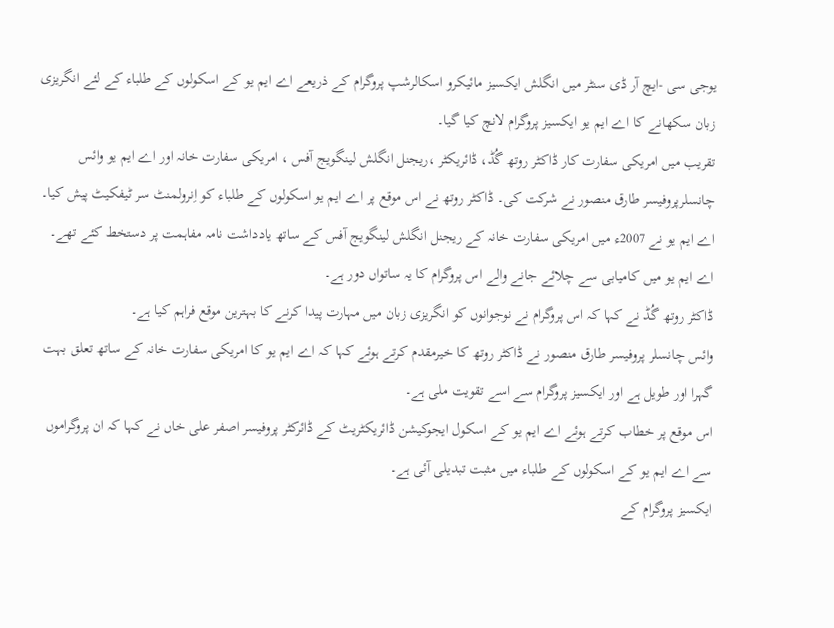یوجی سی -ایچ آر ڈی سنٹر میں انگلش ایکسیز مائیکرو اسکالرشپ پروگرام کے ذریعے اے ایم یو کے اسکولوں کے طلباء کے لئے انگریزی زبان سکھانے کا اے ایم یو ایکسیز پروگرام لانچ کیا گیا۔
تقریب میں امریکی سفارت کار ڈاکٹر روتھ گُڈ، ڈائریکٹر ،ریجنل انگلش لینگویج آفس ، امریکی سفارت خانہ اور اے ایم یو وائس چانسلرپروفیسر طارق منصور نے شرکت کی۔ ڈاکٹر روتھ نے اس موقع پر اے ایم یو اسکولوں کے طلباء کو اِنرولمنٹ سر ٹیفکیٹ پیش کیا۔
اے ایم یو نے 2007ء میں امریکی سفارت خانہ کے ریجنل انگلش لینگویج آفس کے ساتھ یادداشت نامہ مفاہمت پر دستخط کئے تھے۔ اے ایم یو میں کامیابی سے چلائے جانے والے اس پروگرام کا یہ ساتواں دور ہے۔
ڈاکٹر روتھ گُڈ نے کہا کہ اس پروگرام نے نوجوانوں کو انگریزی زبان میں مہارت پیدا کرنے کا بہترین موقع فراہم کیا ہے۔
وائس چانسلر پروفیسر طارق منصور نے ڈاکٹر روتھ کا خیرمقدم کرتے ہوئے کہا کہ اے ایم یو کا امریکی سفارت خانہ کے ساتھ تعلق بہت گہرا اور طویل ہے اور ایکسیز پروگرام سے اسے تقویت ملی ہے۔
اس موقع پر خطاب کرتے ہوئے اے ایم یو کے اسکول ایجوکیشن ڈائریکٹریٹ کے ڈائرکٹر پروفیسر اصفر علی خاں نے کہا کہ ان پروگراموں سے اے ایم یو کے اسکولوں کے طلباء میں مثبت تبدیلی آئی ہے۔
ایکسیز پروگرام کے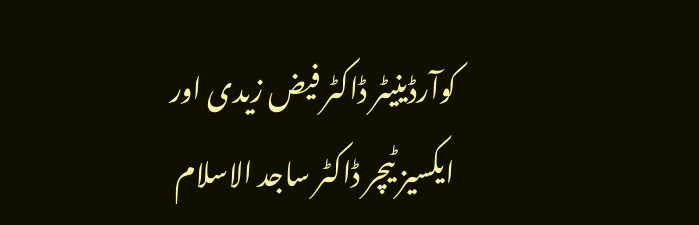کوآرڈینیٹر ڈاکٹر فیض زیدی اور ایکسیز ٹیچر ڈاکٹر ساجد الاسلام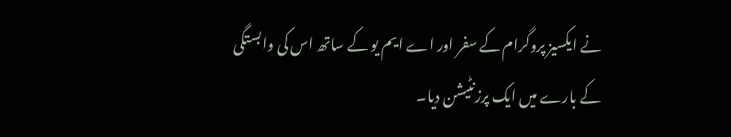نے ایکسیز پروگرام کے سفر اور اے ایم یو کے ساتھ اس کی وابستگی کے بارے میں ایک پرزنٹیشن دیا۔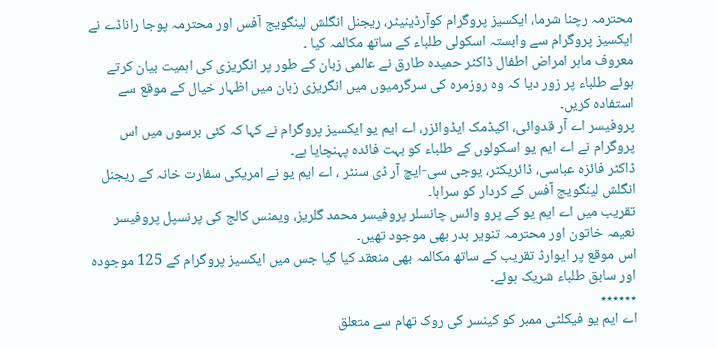محترمہ رچنا شرما، ایکسیز پروگرام کوآرڈینیٹر، ریجنل انگلش لینگویج آفس اور محترمہ پوجا راناڈے نے ایکسیز پروگرام سے وابستہ اسکولی طلباء کے ساتھ مکالمہ کیا ۔
معروف ماہر امراض اطفال ڈاکٹر حمیدہ طارق نے عالمی زبان کے طور پر انگریزی کی اہمیت بیان کرتے ہوئے طلباء پر زور دیا کہ وہ روزمرہ کی سرگرمیوں میں انگریزی زبان میں اظہار خیال کے موقع سے استفادہ کریں۔
پروفیسر اے آر قدوائی، اکیڈمک ایڈوائزر، اے ایم یو ایکسیز پروگرام نے کہا کہ کئی برسوں میں اس پروگرام نے اے ایم یو اسکولوں کے طلباء کو بہت فائدہ پہنچایا ہے۔
ڈاکٹر فائزہ عباسی، ڈائریکٹر، یوجی سی-ایچ آر ڈی سنٹر ، اے ایم یو نے امریکی سفارت خانہ کے ریجنل انگلش لینگویج آفس کے کردار کو سراہا۔
تقریب میں اے ایم یو کے پرو وائس چانسلر پروفیسر محمد گلریز، ویمنس کالج کی پرنسپل پروفیسر نعیمہ خاتون اور محترمہ تنویر بدر بھی موجود تھیں۔
اس موقع پر ایوارڈ تقریب کے ساتھ مکالمہ بھی منعقد کیا گیا جس میں ایکسیز پروگرام کے 125 موجودہ اور سابق طلباء شریک ہوئے۔
٭٭٭٭٭٭
اے ایم یو فیکلٹی ممبر کو کینسر کی روک تھام سے متعلق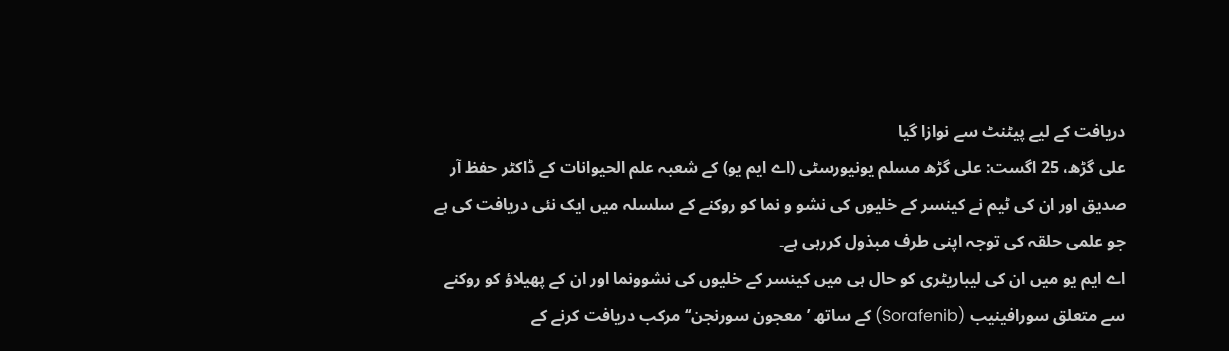دریافت کے لیے پیٹنٹ سے نوازا گیا
علی گڑھ، 25 اگست: علی گڑھ مسلم یونیورسٹی (اے ایم یو) کے شعبہ علم الحیوانات کے ڈاکٹر حفظ آر صدیق اور ان کی ٹیم نے کینسر کے خلیوں کی نشو و نما کو روکنے کے سلسلہ میں ایک نئی دریافت کی ہے جو علمی حلقہ کی توجہ اپنی طرف مبذول کررہی ہے۔
اے ایم یو میں ان کی لیباریٹری کو حال ہی میں کینسر کے خلیوں کی نشوونما اور ان کے پھیلاؤ کو روکنے سے متعلق سورافینیب (Sorafenib) کے ساتھ ’معجون سورنجن‘‘ مرکب دریافت کرنے کے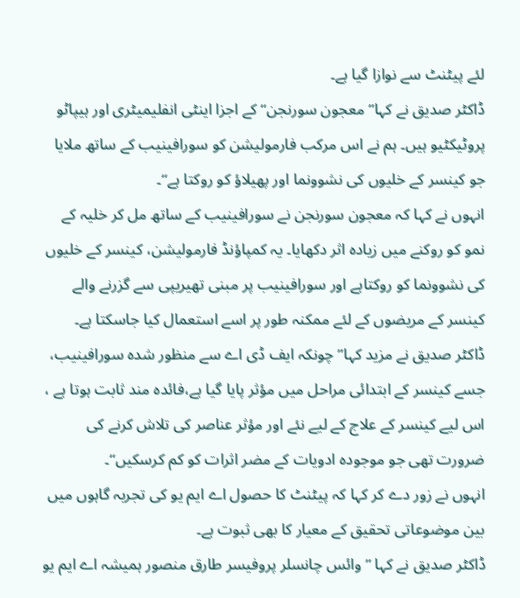لئے پیٹنٹ سے نوازا گیا ہے۔
ڈاکٹر صدیق نے کہا’’معجون سورنجن‘‘ کے اجزا اینٹی انفلیمیٹری اور ہیپاٹو پروٹیکٹیو ہیں۔ ہم نے اس مرکب فارمولیشن کو سورافینیب کے ساتھ ملایا جو کینسر کے خلیوں کی نشوونما اور پھیلاؤ کو روکتا ہے‘‘۔
انہوں نے کہا کہ معجون سورنجن نے سورافینیب کے ساتھ مل کر خلیہ کے نمو کو روکنے میں زیادہ اثر دکھایا۔ یہ کمپاؤنڈ فارمولیشن، کینسر کے خلیوں کی نشوونما کو روکتاہے اور سورافینیب پر مبنی تھیریپی سے گزرنے والے کینسر کے مریضوں کے لئے ممکنہ طور پر اسے استعمال کیا جاسکتا ہے۔
ڈاکٹر صدیق نے مزید کہا’’چونکہ ایف ڈی اے سے منظور شدہ سورافینیب، جسے کینسر کے ابتدائی مراحل میں مؤثر پایا گیا ہے،فائدہ مند ثابت ہوتا ہے ، اس لیے کینسر کے علاج کے لیے نئے اور مؤثر عناصر کی تلاش کرنے کی ضرورت تھی جو موجودہ ادویات کے مضر اثرات کو کم کرسکیں‘‘۔
انہوں نے زور دے کر کہا کہ پیٹنٹ کا حصول اے ایم یو کی تجربہ گاہوں میں بین موضوعاتی تحقیق کے معیار کا بھی ثبوت ہے۔
ڈاکٹر صدیق نے کہا ’’وائس چانسلر پروفیسر طارق منصور ہمیشہ اے ایم یو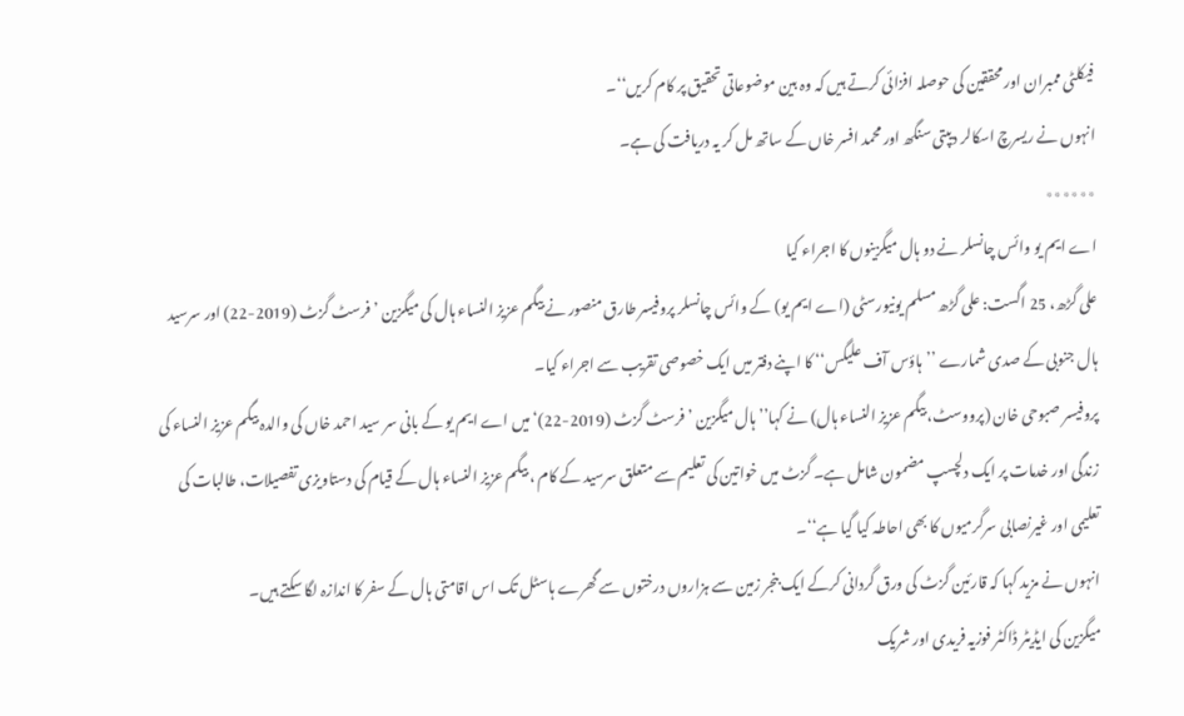فیکلٹی ممبران اور محققین کی حوصلہ افزائی کرتے ہیں کہ وہ بین موضوعاتی تحقیق پر کام کریں‘‘۔
انہوں نے ریسرچ اسکالر دیپتی سنگھ اور محمد افسر خاں کے ساتھ مل کر یہ دریافت کی ہے۔
٭٭٭٭٭٭
اے ایم یو وائس چانسلر نے دو ہال میگزینوں کا اجراء کیا
علی گڑھ، 25 اگست: علی گڑھ مسلم یونیورسٹی (اے ایم یو) کے وائس چانسلر پروفیسر طارق منصور نے بیگم عزیز النساء ہال کی میگزین ’فرسٹ گزٹ (2019-22) اور سرسید ہال جنوبی کے صدی شمارے ’’ہاؤس آف علیگس‘‘ کا اپنے دفتر میں ایک خصوصی تقریب سے اجراء کیا۔
پروفیسر صبوحی خان (پرووسٹ، بیگم عزیز النساء ہال) نے کہا’’ ہال میگزین ’فرسٹ گزٹ (2019-22)‘ میں اے ایم یو کے بانی سر سید احمد خاں کی والدہ بیگم عزیز النساء کی زندگی اور خدمات پر ایک دلچسپ مضمون شامل ہے۔ گزٹ میں خواتین کی تعلیم سے متعلق سرسید کے کام ، بیگم عزیز النساء ہال کے قیام کی دستاویزی تفصیلات، طالبات کی تعلیمی اور غیرنصابی سرگرمیوں کا بھی احاطہ کیا گیا ہے‘‘۔
انہوں نے مزید کہا کہ قارئین گزٹ کی ورق گردانی کرکے ایک بنجر زمین سے ہزاروں درختوں سے گھرے ہاسٹل تک اس اقامتی ہال کے سفر کا اندازہ لگا سکتے ہیں۔
میگزین کی ایڈیٹر ڈاکٹر فوزیہ فریدی اور شریک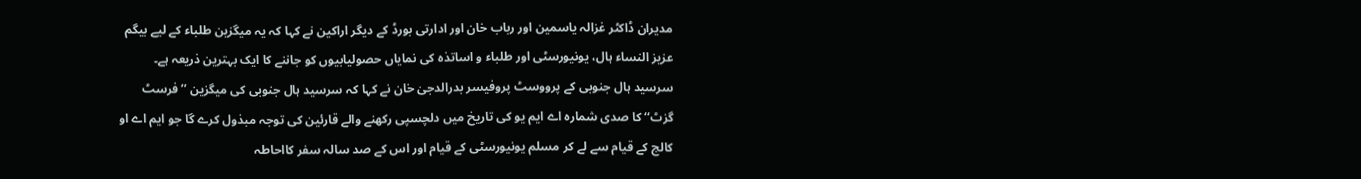مدیران ڈاکٹر غزالہ یاسمین اور رباب خان اور ادارتی بورڈ کے دیگر اراکین نے کہا کہ یہ میگزین طلباء کے لیے بیگم عزیز النساء ہال، یونیورسٹی اور طلباء و اساتذہ کی نمایاں حصولیابیوں کو جاننے کا ایک بہترین ذریعہ ہے۔
سرسید ہال جنوبی کے پرووسٹ پروفیسر بدرالدجیٰ خان نے کہا کہ سرسید ہال جنوبی کی میگزین ’’فرسٹ گزٹ‘‘ کا صدی شمارہ اے ایم یو کی تاریخ میں دلچسپی رکھنے والے قارئین کی توجہ مبذول کرے گا جو ایم اے او کالج کے قیام سے لے کر مسلم یونیورسٹی کے قیام اور اس کے صد سالہ سفر کااحاطہ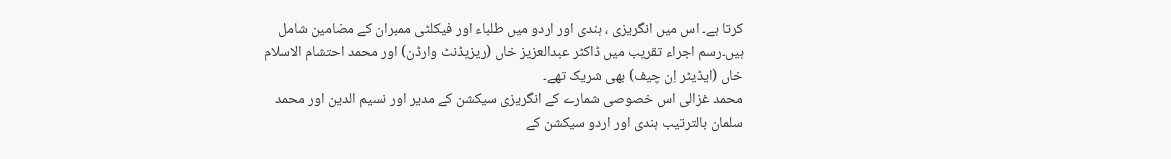کرتا ہے۔ اس میں انگریزی ، ہندی اور اردو میں طلباء اور فیکلٹی ممبران کے مضامین شامل ہیں۔رسم اجراء تقریب میں ڈاکٹر عبدالعزیز خاں (ریزیڈنٹ وارڈن) اور محمد احتشام الاسلام خاں (ایڈیٹر اِن چیف) بھی شریک تھے۔
محمد غزالی اس خصوصی شمارے کے انگریزی سیکشن کے مدیر اور نسیم الدین اور محمد سلمان بالترتیب ہندی اور اردو سیکشن کے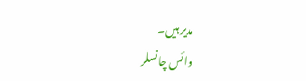مدیر ہیں۔
وائس چانسلر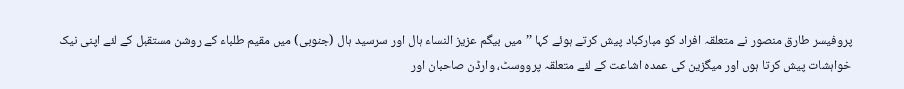پروفیسر طارق منصور نے متعلقہ افراد کو مبارکباد پیش کرتے ہوئے کہا ’’میں بیگم عزیز النساء ہال اور سرسید ہال (جنوبی) میں مقیم طلباء کے روشن مستقبل کے لئے اپنی نیک خواہشات پیش کرتا ہوں اور میگزین کی عمدہ اشاعت کے لئے متعلقہ پرووسٹ، وارڈن صاحبان اور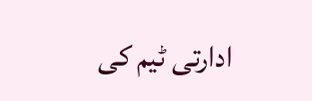ادارتی ٹیم کی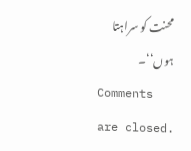محنت کو سراہتا ہوں‘‘۔
Comments are closed.